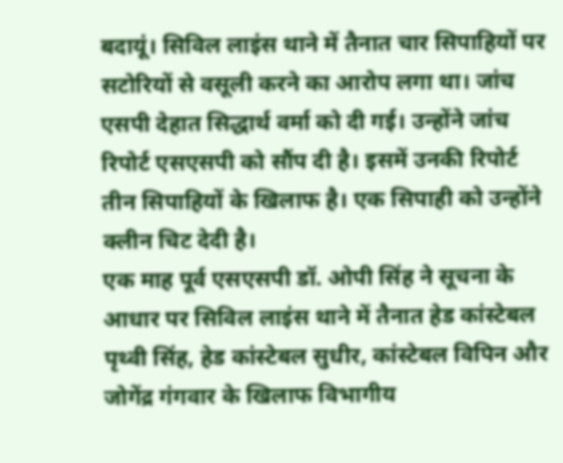बदायूं। सिविल लाइंस थाने में तैनात चार सिपाहियों पर सटोरियों से वसूली करने का आरोप लगा था। जांच एसपी देहात सिद्धार्थ वर्मा को दी गई। उन्होंने जांच रिपोर्ट एसएसपी को सौंप दी है। इसमें उनकी रिपोर्ट तीन सिपाहियों के खिलाफ है। एक सिपाही को उन्होंने क्लीन चिट देदी है।
एक माह पूर्व एसएसपी डॉ. ओपी सिंह ने सूचना के आधार पर सिविल लाइंस थाने में तैनात हेड कांस्टेबल पृथ्वी सिंह, हेड कांस्टेबल सुधीर, कांस्टेबल विपिन और जोगेंद्र गंगवार के खिलाफ विभागीय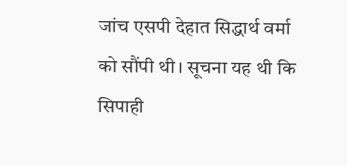जांच एसपी देहात सिद्धार्थ वर्मा को सौंपी थी। सूचना यह थी कि सिपाही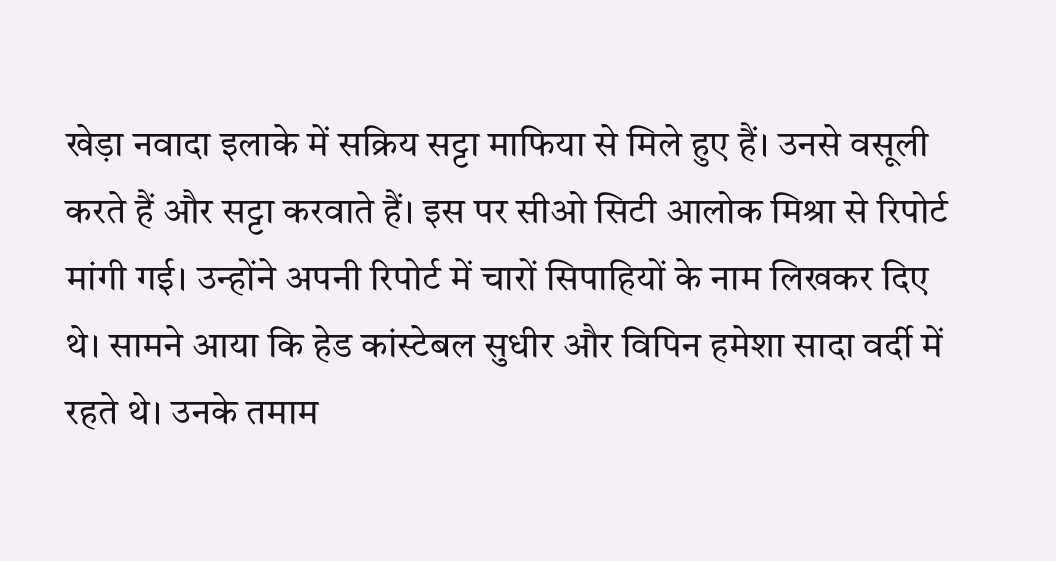खेड़ा नवादा इलाके में सक्रिय सट्टा माफिया से मिले हुए हैं। उनसे वसूली करते हैं और सट्टा करवाते हैं। इस पर सीओ सिटी आलोक मिश्रा से रिपोर्ट मांगी गई। उन्होंने अपनी रिपोर्ट में चारों सिपाहियों के नाम लिखकर दिए थे। सामने आया कि हेड कांस्टेबल सुधीर और विपिन हमेशा सादा वर्दी में रहते थे। उनके तमाम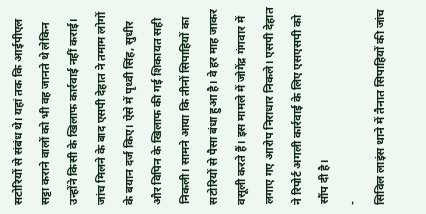सटोरियों से संबंध थे। यहां तक कि आईपीएल सट्टा कराने वालों को भी वह जानते थे लेकिन उन्होंने किसी के खिलाफ कार्रवाई नहीं कराई।
जांच मिलने के बाद एसपी देहात ने तमाम लोगों के बयान दर्ज किए। ऐसे में पृथ्वी सिंह, सुधीर और विपिन के खिलाफ की गई शिकायत सही निकली। सामने आया कि तीनों सिपाहियों का सटोरियों से पैसा बंधा हुआ है। वे हर माह जाकर वसूली करते हैं। इस मामले में जोगेंद्र गंगवार में लगाए गए आरोप निराधार निकले। एसपी देहात ने रिपोर्ट अगली कार्रवाई के लिए एसएसपी को सौंप दी है।
-
सिविल लाइंस थाने में तैनात सिपाहियों की जांच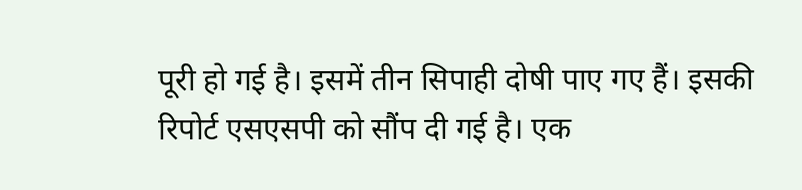पूरी हो गई है। इसमें तीन सिपाही दोषी पाए गए हैं। इसकी रिपोर्ट एसएसपी को सौंप दी गई है। एक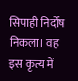सिपाही निर्दोष निकला। वह इस कृत्य में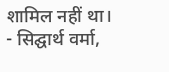शामिल नहीं था।
- सिद्घार्थ वर्मा,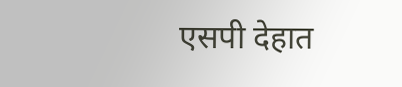एसपी देहात